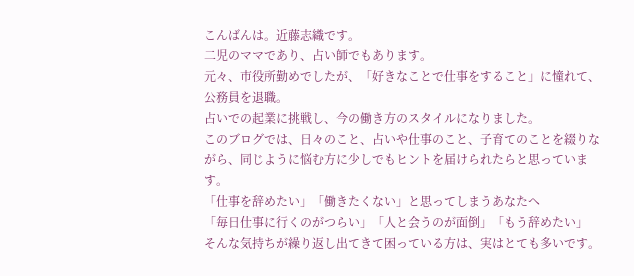こんばんは。近藤志織です。
二児のママであり、占い師でもあります。
元々、市役所勤めでしたが、「好きなことで仕事をすること」に憧れて、公務員を退職。
占いでの起業に挑戦し、今の働き方のスタイルになりました。
このブログでは、日々のこと、占いや仕事のこと、子育てのことを綴りながら、同じように悩む方に少しでもヒントを届けられたらと思っています。
「仕事を辞めたい」「働きたくない」と思ってしまうあなたへ
「毎日仕事に行くのがつらい」「人と会うのが面倒」「もう辞めたい」
そんな気持ちが繰り返し出てきて困っている方は、実はとても多いです。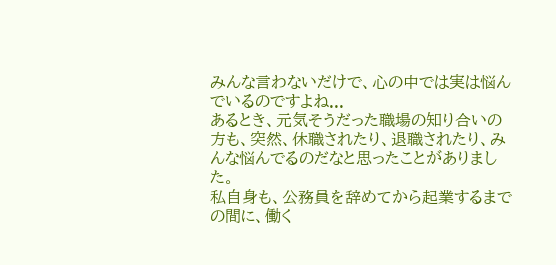みんな言わないだけで、心の中では実は悩んでいるのですよね...
あるとき、元気そうだった職場の知り合いの方も、突然、休職されたり、退職されたり、みんな悩んでるのだなと思ったことがありました。
私自身も、公務員を辞めてから起業するまでの間に、働く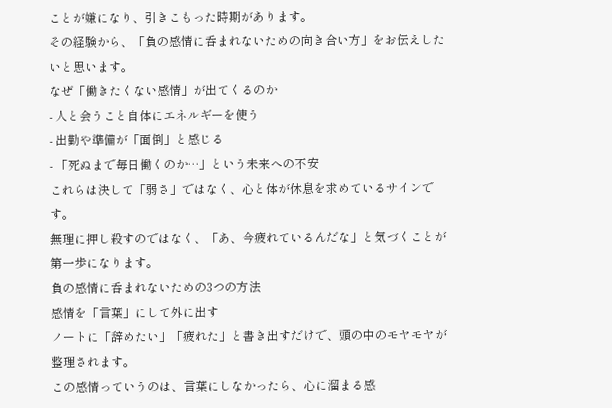ことが嫌になり、引きこもった時期があります。
その経験から、「負の感情に呑まれないための向き合い方」をお伝えしたいと思います。
なぜ「働きたくない感情」が出てくるのか
- 人と会うこと自体にエネルギーを使う
- 出勤や準備が「面倒」と感じる
- 「死ぬまで毎日働くのか…」という未来への不安
これらは決して「弱さ」ではなく、心と体が休息を求めているサインです。
無理に押し殺すのではなく、「あ、今疲れているんだな」と気づくことが第一歩になります。
負の感情に呑まれないための3つの方法
感情を「言葉」にして外に出す
ノートに「辞めたい」「疲れた」と書き出すだけで、頭の中のモヤモヤが整理されます。
この感情っていうのは、言葉にしなかったら、心に溜まる感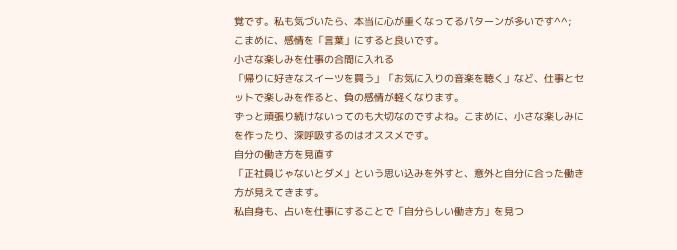覚です。私も気づいたら、本当に心が重くなってるパターンが多いです^^;
こまめに、感情を「言葉」にすると良いです。
小さな楽しみを仕事の合間に入れる
「帰りに好きなスイーツを買う」「お気に入りの音楽を聴く」など、仕事とセットで楽しみを作ると、負の感情が軽くなります。
ずっと頑張り続けないってのも大切なのですよね。こまめに、小さな楽しみにを作ったり、深呼吸するのはオススメです。
自分の働き方を見直す
「正社員じゃないとダメ」という思い込みを外すと、意外と自分に合った働き方が見えてきます。
私自身も、占いを仕事にすることで「自分らしい働き方」を見つ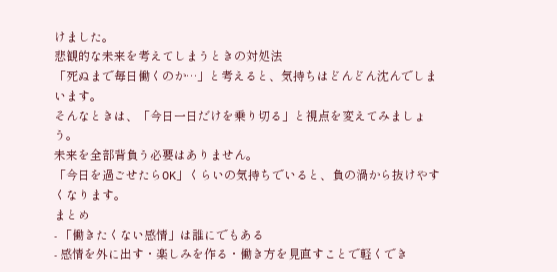けました。
悲観的な未来を考えてしまうときの対処法
「死ぬまで毎日働くのか…」と考えると、気持ちはどんどん沈んでしまいます。
そんなときは、「今日一日だけを乗り切る」と視点を変えてみましょう。
未来を全部背負う必要はありません。
「今日を過ごせたらOK」くらいの気持ちでいると、負の渦から抜けやすくなります。
まとめ
- 「働きたくない感情」は誰にでもある
- 感情を外に出す・楽しみを作る・働き方を見直すことで軽くでき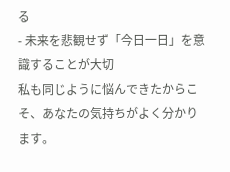る
- 未来を悲観せず「今日一日」を意識することが大切
私も同じように悩んできたからこそ、あなたの気持ちがよく分かります。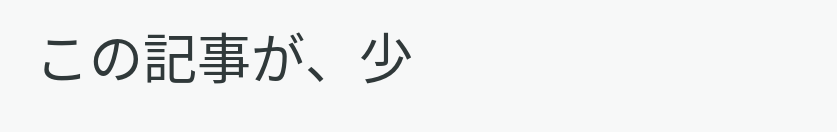この記事が、少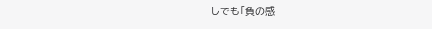しでも「負の感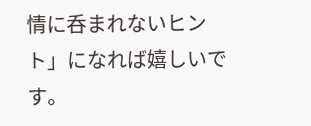情に呑まれないヒント」になれば嬉しいです。